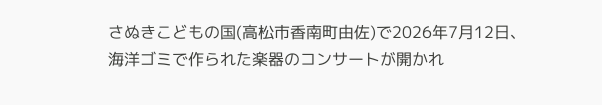さぬきこどもの国(高松市香南町由佐)で2026年7月12日、海洋ゴミで作られた楽器のコンサートが開かれ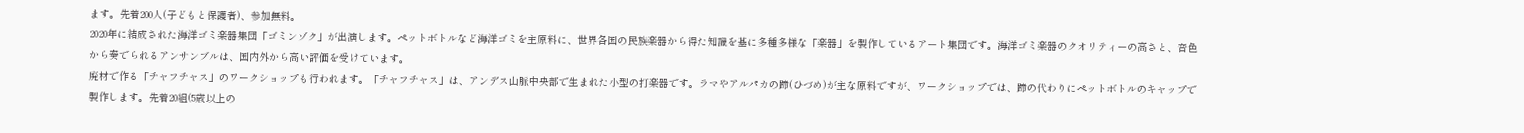ます。先着200人(子どもと保護者)、参加無料。
2020年に結成された海洋ゴミ楽器集団「ゴミンゾク」が出演します。ペットボトルなど海洋ゴミを主原料に、世界各国の民族楽器から得た知識を基に多種多様な「楽器」を製作しているアート集団です。海洋ゴミ楽器のクオリティーの高さと、音色から奏でられるアンサンブルは、国内外から高い評価を受けています。
廃材で作る「チャフチャス」のワークショップも行われます。「チャフチャス」は、アンデス山脈中央部で生まれた小型の打楽器です。ラマやアルパカの蹄(ひづめ)が主な原料ですが、ワークショップでは、蹄の代わりにペットボトルのキャップで製作します。先着20組(5歳以上の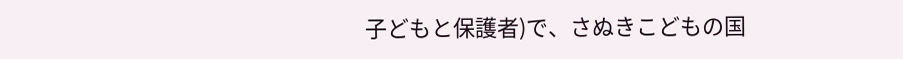子どもと保護者)で、さぬきこどもの国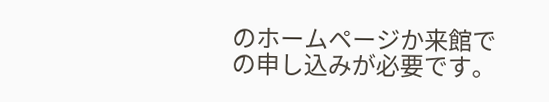のホームページか来館での申し込みが必要です。